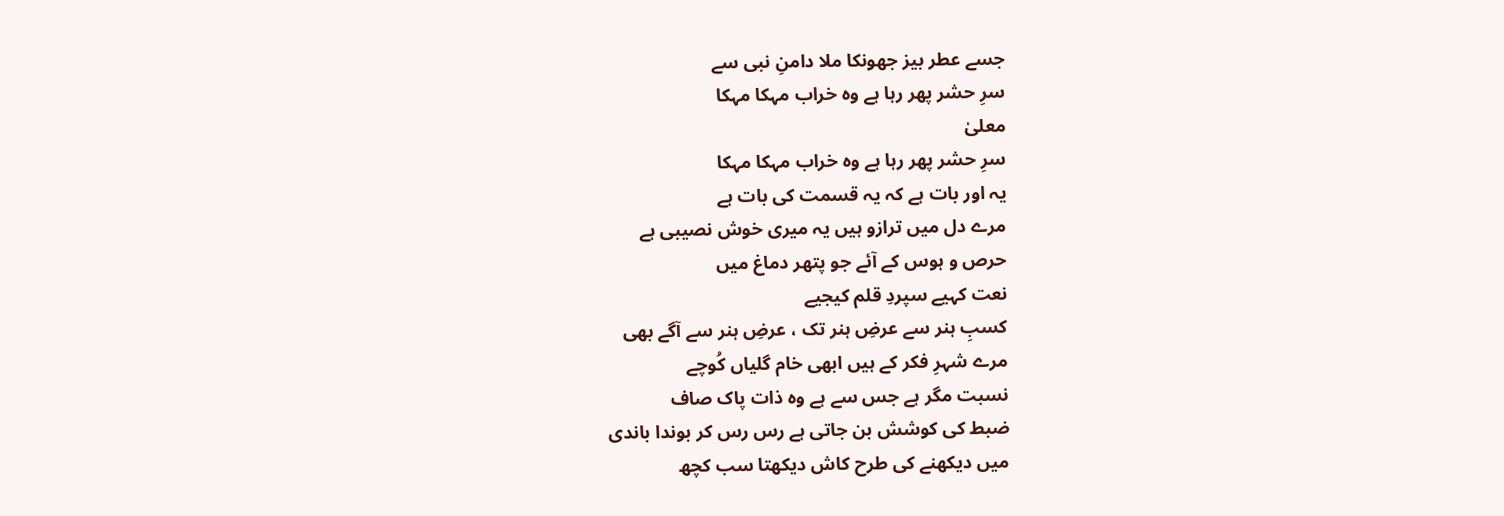جسے عطر بیز جھونکا ملا دامنِ نبی سے
سرِ حشر پھر رہا ہے وہ خراب مہکا مہکا
معلیٰ
سرِ حشر پھر رہا ہے وہ خراب مہکا مہکا
یہ اور بات ہے کہ یہ قسمت کی بات ہے
مرے دل میں ترازو ہیں یہ میری خوش نصیبی ہے
حرص و ہوس کے آئے جو پتھر دماغ میں
نعت کہیے سپردِ قلم کیجیے
کسبِ ہنر سے عرضِ ہنر تک ، عرضِ ہنر سے آگے بھی
مرے شہرِ فکر کے ہیں ابھی خام گلیاں کُوچے
نسبت مگر ہے جس سے ہے وہ ذات پاک صاف
ضبط کی کوشش بن جاتی ہے رس رس کر بوندا باندی
میں دیکھنے کی طرح کاش دیکھتا سب کچھ